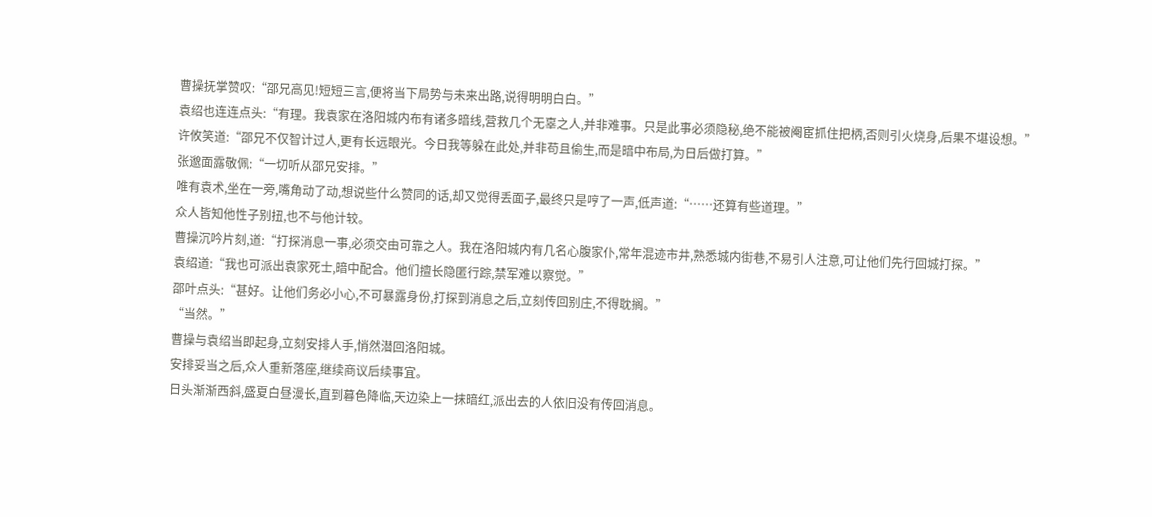曹操抚掌赞叹:“邵兄高见!短短三言,便将当下局势与未来出路,说得明明白白。”
袁绍也连连点头:“有理。我袁家在洛阳城内布有诸多暗线,营救几个无辜之人,并非难事。只是此事必须隐秘,绝不能被阉宦抓住把柄,否则引火烧身,后果不堪设想。”
许攸笑道:“邵兄不仅智计过人,更有长远眼光。今日我等躲在此处,并非苟且偷生,而是暗中布局,为日后做打算。”
张邈面露敬佩:“一切听从邵兄安排。”
唯有袁术,坐在一旁,嘴角动了动,想说些什么赞同的话,却又觉得丢面子,最终只是哼了一声,低声道:“……还算有些道理。”
众人皆知他性子别扭,也不与他计较。
曹操沉吟片刻,道:“打探消息一事,必须交由可靠之人。我在洛阳城内有几名心腹家仆,常年混迹市井,熟悉城内街巷,不易引人注意,可让他们先行回城打探。”
袁绍道:“我也可派出袁家死士,暗中配合。他们擅长隐匿行踪,禁军难以察觉。”
邵叶点头:“甚好。让他们务必小心,不可暴露身份,打探到消息之后,立刻传回别庄,不得耽搁。”
“当然。”
曹操与袁绍当即起身,立刻安排人手,悄然潜回洛阳城。
安排妥当之后,众人重新落座,继续商议后续事宜。
日头渐渐西斜,盛夏白昼漫长,直到暮色降临,天边染上一抹暗红,派出去的人依旧没有传回消息。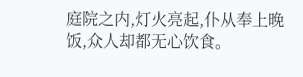庭院之内,灯火亮起,仆从奉上晚饭,众人却都无心饮食。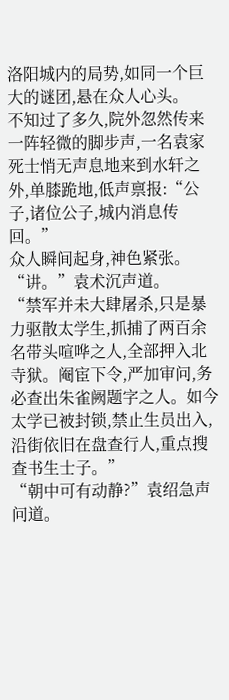洛阳城内的局势,如同一个巨大的谜团,悬在众人心头。
不知过了多久,院外忽然传来一阵轻微的脚步声,一名袁家死士悄无声息地来到水轩之外,单膝跪地,低声禀报:“公子,诸位公子,城内消息传回。”
众人瞬间起身,神色紧张。
“讲。”袁术沉声道。
“禁军并未大肆屠杀,只是暴力驱散太学生,抓捕了两百余名带头喧哗之人,全部押入北寺狱。阉宦下令,严加审问,务必查出朱雀阙题字之人。如今太学已被封锁,禁止生员出入,沿街依旧在盘查行人,重点搜查书生士子。”
“朝中可有动静?”袁绍急声问道。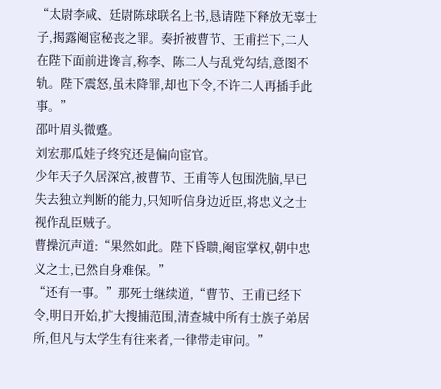“太尉李咸、廷尉陈球联名上书,恳请陛下释放无辜士子,揭露阉宦秘丧之罪。奏折被曹节、王甫拦下,二人在陛下面前进谗言,称李、陈二人与乱党勾结,意图不轨。陛下震怒,虽未降罪,却也下令,不许二人再插手此事。”
邵叶眉头微蹙。
刘宏那瓜娃子终究还是偏向宦官。
少年天子久居深宫,被曹节、王甫等人包围洗脑,早已失去独立判断的能力,只知听信身边近臣,将忠义之士视作乱臣贼子。
曹操沉声道:“果然如此。陛下昏聩,阉宦掌权,朝中忠义之士,已然自身难保。”
“还有一事。”那死士继续道,“曹节、王甫已经下令,明日开始,扩大搜捕范围,清查城中所有士族子弟居所,但凡与太学生有往来者,一律带走审问。”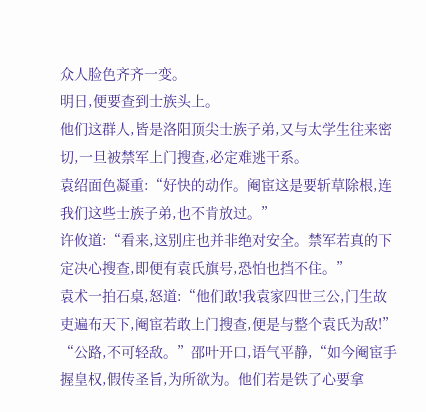众人脸色齐齐一变。
明日,便要查到士族头上。
他们这群人,皆是洛阳顶尖士族子弟,又与太学生往来密切,一旦被禁军上门搜查,必定难逃干系。
袁绍面色凝重:“好快的动作。阉宦这是要斩草除根,连我们这些士族子弟,也不肯放过。”
许攸道:“看来,这别庄也并非绝对安全。禁军若真的下定决心搜查,即便有袁氏旗号,恐怕也挡不住。”
袁术一拍石桌,怒道:“他们敢!我袁家四世三公,门生故吏遍布天下,阉宦若敢上门搜查,便是与整个袁氏为敌!”
“公路,不可轻敌。”邵叶开口,语气平静,“如今阉宦手握皇权,假传圣旨,为所欲为。他们若是铁了心要拿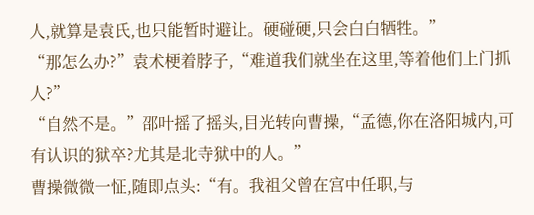人,就算是袁氏,也只能暂时避让。硬碰硬,只会白白牺牲。”
“那怎么办?”袁术梗着脖子,“难道我们就坐在这里,等着他们上门抓人?”
“自然不是。”邵叶摇了摇头,目光转向曹操,“孟德,你在洛阳城内,可有认识的狱卒?尤其是北寺狱中的人。”
曹操微微一怔,随即点头:“有。我祖父曾在宫中任职,与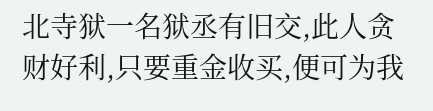北寺狱一名狱丞有旧交,此人贪财好利,只要重金收买,便可为我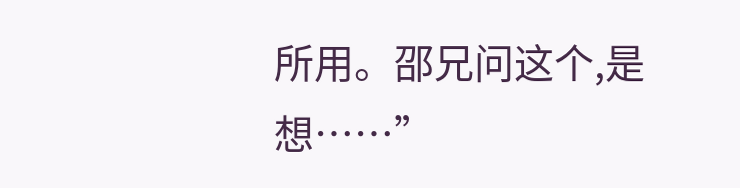所用。邵兄问这个,是想……”